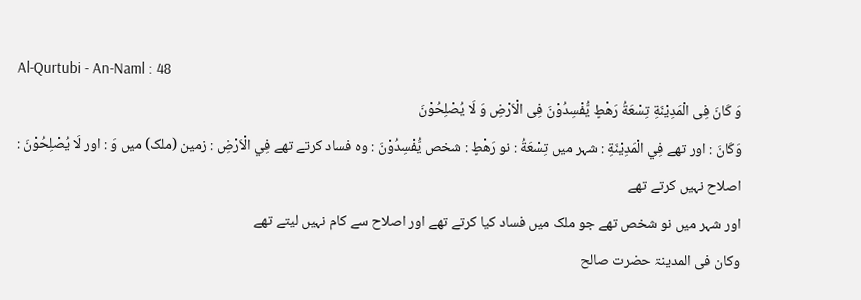Al-Qurtubi - An-Naml : 48
وَ كَانَ فِی الْمَدِیْنَةِ تِسْعَةُ رَهْطٍ یُّفْسِدُوْنَ فِی الْاَرْضِ وَ لَا یُصْلِحُوْنَ
وَكَانَ : اور تھے فِي الْمَدِيْنَةِ : شہر میں تِسْعَةُ : نو رَهْطٍ : شخص يُّفْسِدُوْنَ : وہ فساد کرتے تھے فِي الْاَرْضِ : زمین (ملک) میں وَ : اور لَا يُصْلِحُوْنَ : اصلاح نہیں کرتے تھے
اور شہر میں نو شخص تھے جو ملک میں فساد کیا کرتے تھے اور اصلاح سے کام نہیں لیتے تھے
وکان فی المدینۃ حضرت صالح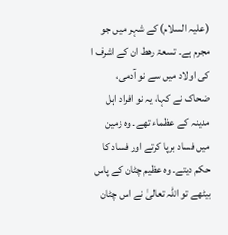(علیہ السلام) کے شہر میں جو مجرم ہے۔ تسعۃ رھط ان کے اشرف ا کی اولاد میں سے نو آدمی، ضحاک نے کہا، یہ نو افراد اہل مدینہ کے عظماء تھے۔ وہ زمین میں فساد برپا کرتے اور فساد کا حکم دیتے۔ وہ عظیم چٹان کے پاس بیٹھے تو اللہ تعالیٰ نے اس چٹان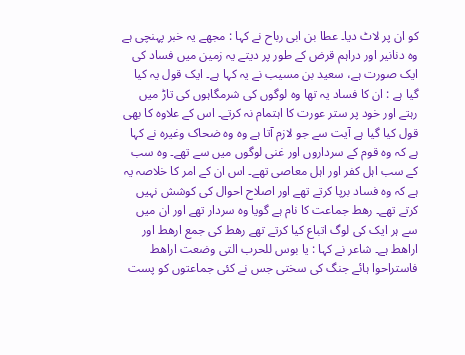کو ان پر لاٹ دیا۔ عطا بن ابی رباح نے کہا : مجھے یہ خبر پہنچی ہے وہ دنانیر اور دراہم قرض کے طور پر دیتے یہ زمین میں فساد کی ایک صورت ہے، سعید بن مسیب نے یہ کہا ہے۔ ایک قول یہ کیا گیا ہے : ان کا فساد یہ تھا وہ لوگوں کی شرمگاہوں کی تاڑ میں رہتے اور خود پر ستر عورت کا اہتمام نہ کرتے۔ اس کے علاوہ کا بھی قول کیا گیا ہے آیت سے جو لازم آتا ہے وہ وہ ضحاک وغیرہ نے کہا ہے کہ وہ قوم کے سرداروں اور غنی لوگوں میں سے تھے۔ وہ سب کے سب اہل کفر اور اہل معاصی تھے۔ اس ان کے امر کا خلاصہ یہ ہے کہ وہ فساد برپا کرتے تھے اور اصلاح احوال کی کوشش نہیں کرتے تھے۔ رھط جماعت کا نام ہے گویا وہ سردار تھے اور ان میں سے ہر ایک کی لوگ اتباع کیا کرتے تھے رھط کی جمع ارھط اور اراھط ہے۔ شاعر نے کہا : یا بوس للحرب التی وضعت اراھط فاستراحوا ہائے جنگ کی سختی جس نے کئی جماعتوں کو پست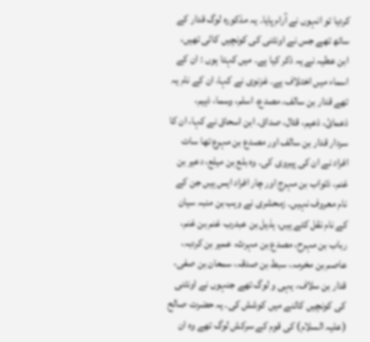کردیا تو انہوں نے آرام پایا۔ یہ مذکورہ لوگ قدار کے ساتھ تھے جس نے اونٹنی کی کونچیں کاٹی تھیں، ابن عطیہ نے یہ ذکر کیا ہے۔ میں کہتا ہوں : ان کے اسماء میں اختلاف ہے۔ غزنوی نے کہا، ان کے نام یہ تھے قدار بن سالف، مصدع، اسلم، وسما، ذہیم، ذعمائ، ذعیم، قتال، صداق۔ ابن اسحاق نے کہا، ان کا سردار قدار بن سالف اور مصدع بن مہرع تھا سات افراد نے ان کی پیروی کی۔ وہ بلع بن میلع، دعیر بن غنم، ذئواب بن مہرج اور چار افراد ایس ہیں جن کے نام معروف نہیں۔ زمحشری نے وہب بن منبہ سیان کے نام نقل کئے ہیں، ہذیل بن عبدرب غنم بن غنم، رباب بن مہرح، مصدع بن مہرث، عمیر بن کردبہ، عاصم بن مخرمہ، سبط بن صدقہ، سمعان بن صفی، قدار بن سلاف، یہی و لوگ تھے جنہوں نے اونٹنی کی کونچیں کاٹنے میں کوشش کی۔ یہ حضرت صالح (علیہ السلام) کی قوم کے سرکش لوگ تھے وہ ان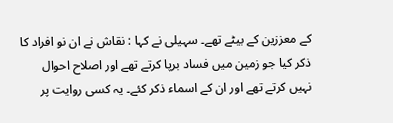کے معززین کے بیٹے تھے۔ سہیلی نے کہا : نقاش نے ان نو افراد کا ذکر کیا جو زمین میں فساد برپا کرتے تھے اور اصلاح احوال نہیں کرتے تھے اور ان کے اسماء ذکر کئے۔ یہ کسی روایت پر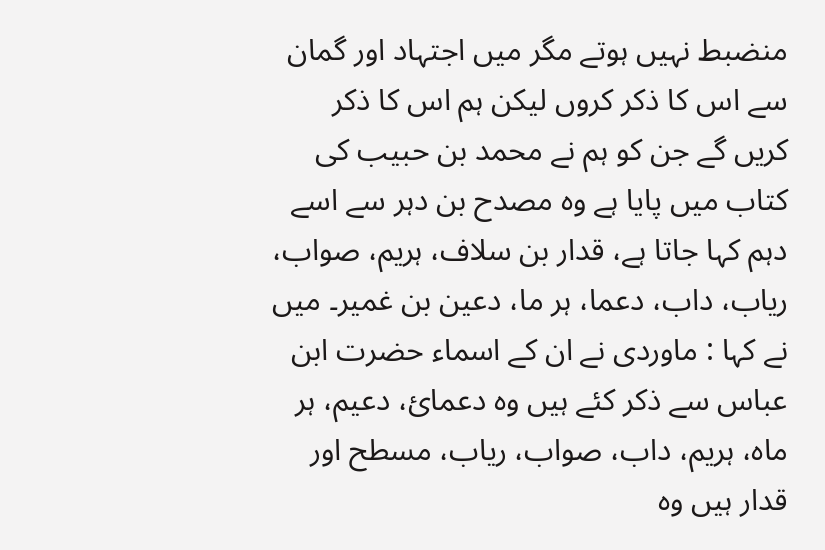منضبط نہیں ہوتے مگر میں اجتہاد اور گمان سے اس کا ذکر کروں لیکن ہم اس کا ذکر کریں گے جن کو ہم نے محمد بن حبیب کی کتاب میں پایا ہے وہ مصدح بن دہر سے اسے دہم کہا جاتا ہے، قدار بن سلاف، ہریم، صواب، ریاب، داب، دعما، ہر ما، دعین بن غمیر۔ میں نے کہا : ماوردی نے ان کے اسماء حضرت ابن عباس سے ذکر کئے ہیں وہ دعمائ، دعیم، ہر ماہ، ہریم، داب، صواب، ریاب، مسطح اور قدار ہیں وہ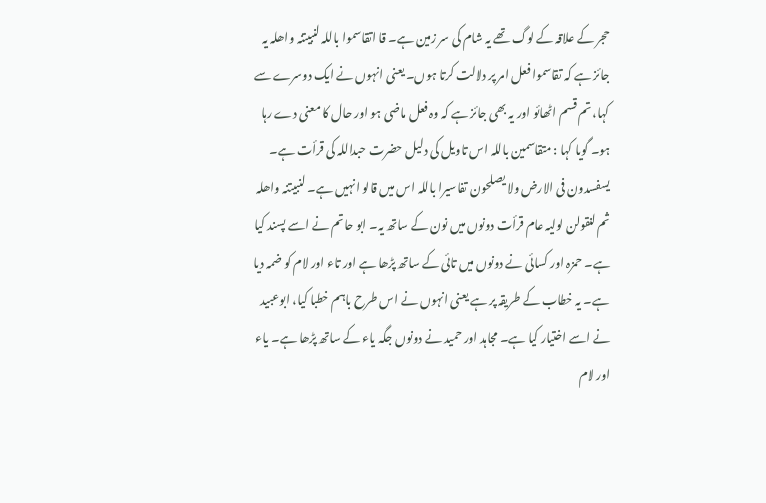حجر کے علاقہ کے لوگ تھے یہ شام کی سر زمین ہے۔ قا اتقاسموا باللہ لنبیتنہ واھلہ یہ جائز ہے کہ تقاسموا فعل امر پر دلالت کرتا ہوں۔ یعنی انہوں نے ایک دوسرے سے کہا، تم قسم اٹھائو اور یہ بھی جائز ہے کہ وہ فعل ماضی ہو اور حال کا معنی دے رہا ہو۔ گویا کہا : متقاسمین باللہ اس تاویل کی دلیل حضرت حبداللہ کی قرأت ہے۔ یسفسدون فی الارض ولا یصلحون تفاسیرا باللہ اس میں قالو انہیں ہے۔ لنبیتنہ واھلہ ثم لنقولن لولیہ عام قرأت دونوں میں نون کے ساتھ یہ۔ ابو حاتم نے اسے پسند کیا ہے۔ حمزہ اور کسائی نے دونوں میں تائی کے ساتھ پڑھا ہے اور تاء اور لام کو ضمہ دیا ہے۔ یہ خطاب کے طریقہ پر ہے یعنی انہوں نے اس طرح باہم خطبا کیا، ابوعبید نے اسے اختیار کیا ہے۔ مجاہد اور حمید نے دونوں جگہ یاء کے ساتھ پڑھا ہے۔ یاء اور لام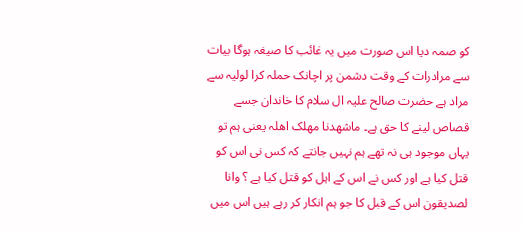کو صمہ دیا اس صورت میں یہ غائب کا صیغہ ہوگا بیات سے مرادرات کے وقت دشمن پر اچانک حملہ کرا لولیہ سے مراد ہے حضرت صالح علیہ ال سلام کا خاندان جسے قصاص لینے کا حق ہے۔ ماشھدنا مھلک اھلہ یعنی ہم تو یہاں موجود ہی نہ تھے ہم نہیں جانتے کہ کس نی اس کو قتل کیا ہے اور کس نے اس کے اہل کو قتل کیا ہے ؟ وانا لصدیقون اس کے قبل کا جو ہم انکار کر رہے ہیں اس میں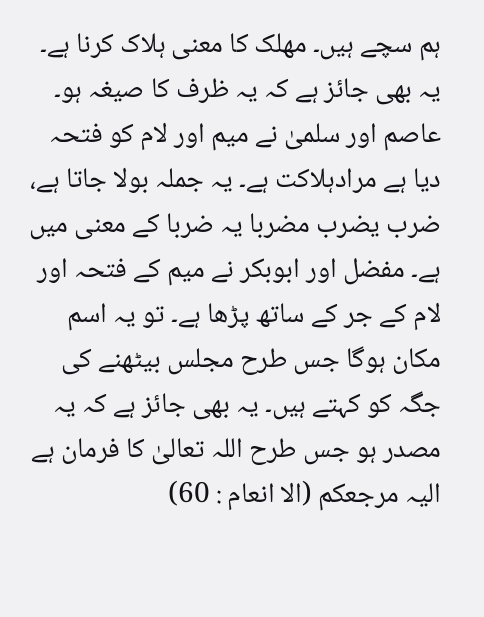ہم سچے ہیں۔ مھلک کا معنی ہلاک کرنا ہے۔ یہ بھی جائز ہے کہ یہ ظرف کا صیغہ ہو۔ عاصم اور سلمیٰ نے میم اور لام کو فتحہ دیا ہے مرادہلاکت ہے۔ یہ جملہ بولا جاتا ہے، ضرب یضرب مضربا یہ ضربا کے معنی میں ہے۔ مفضل اور ابوبکر نے میم کے فتحہ اور لام کے جر کے ساتھ پڑھا ہے۔ تو یہ اسم مکان ہوگا جس طرح مجلس بیٹھنے کی جگہ کو کہتے ہیں۔ یہ بھی جائز ہے کہ یہ مصدر ہو جس طرح اللہ تعالیٰ کا فرمان ہے الیہ مرجعکم (الا انعام : 60)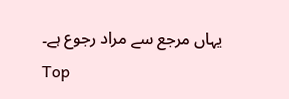یہاں مرجع سے مراد رجوع ہے۔
Top